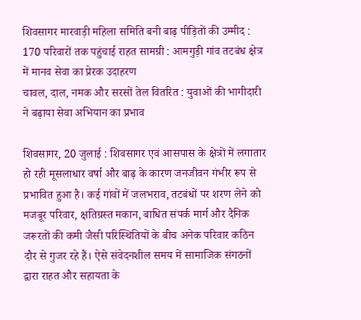शिवसागर मारवाड़ी महिला समिति बनी बाढ़ पीड़ितों की उम्मीद : 170 परिवारों तक पहुंचाई राहत सामग्री : आमगुड़ी गांव तटबंध क्षेत्र में मानव सेवा का प्रेरक उदाहरण
चावल, दाल, नमक और सरसों तेल वितरित : युवाओं की भागीदारी ने बढ़ाया सेवा अभियान का प्रभाव

शिवसागर, 20 जुलाई : शिवसागर एवं आसपास के क्षेत्रों में लगातार हो रही मूसलाधार वर्षा और बाढ़ के कारण जनजीवन गंभीर रूप से प्रभावित हुआ है। कई गांवों में जलभराव, तटबंधों पर शरण लेने को मजबूर परिवार, क्षतिग्रस्त मकान, बाधित संपर्क मार्ग और दैनिक जरूरतों की कमी जैसी परिस्थितियों के बीच अनेक परिवार कठिन दौर से गुजर रहे हैं। ऐसे संवेदनशील समय में सामाजिक संगठनों द्वारा राहत और सहायता के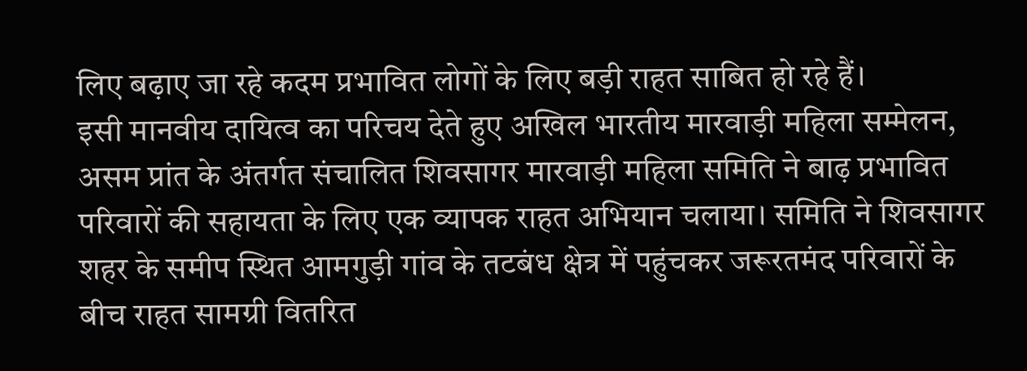लिए बढ़ाए जा रहे कदम प्रभावित लोगों के लिए बड़ी राहत साबित हो रहे हैं।
इसी मानवीय दायित्व का परिचय देते हुए अखिल भारतीय मारवाड़ी महिला सम्मेलन, असम प्रांत के अंतर्गत संचालित शिवसागर मारवाड़ी महिला समिति ने बाढ़ प्रभावित परिवारों की सहायता के लिए एक व्यापक राहत अभियान चलाया। समिति ने शिवसागर शहर के समीप स्थित आमगुड़ी गांव के तटबंध क्षेत्र में पहुंचकर जरूरतमंद परिवारों के बीच राहत सामग्री वितरित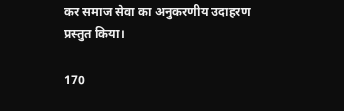कर समाज सेवा का अनुकरणीय उदाहरण प्रस्तुत किया।

170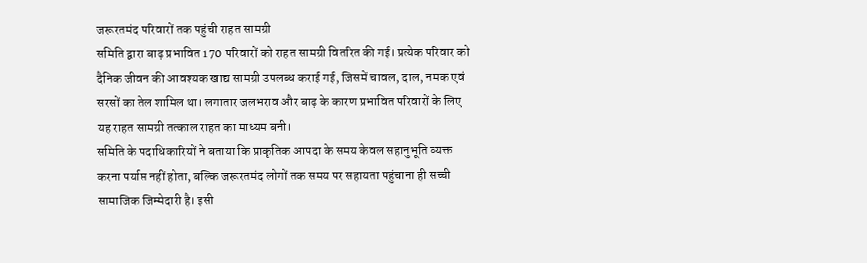जरूरतमंद परिवारों तक पहुंची राहत सामग्री
समिति द्वारा बाढ़ प्रभावित 170 परिवारों को राहत सामग्री वितरित की गई। प्रत्येक परिवार को दैनिक जीवन की आवश्यक खाद्य सामग्री उपलब्ध कराई गई, जिसमें चावल, दाल, नमक एवं सरसों का तेल शामिल था। लगातार जलभराव और बाढ़ के कारण प्रभावित परिवारों के लिए यह राहत सामग्री तत्काल राहत का माध्यम बनी।
समिति के पदाधिकारियों ने बताया कि प्राकृतिक आपदा के समय केवल सहानुभूति व्यक्त करना पर्याप्त नहीं होता, बल्कि जरूरतमंद लोगों तक समय पर सहायता पहुंचाना ही सच्ची सामाजिक जिम्मेदारी है। इसी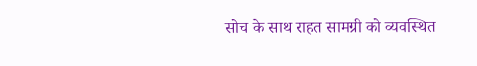सोच के साथ राहत सामग्री को व्यवस्थित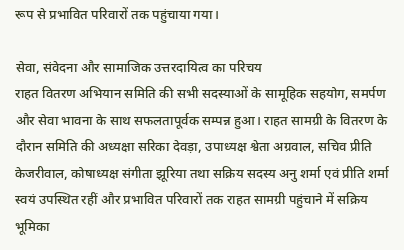रूप से प्रभावित परिवारों तक पहुंचाया गया।

सेवा, संवेदना और सामाजिक उत्तरदायित्व का परिचय
राहत वितरण अभियान समिति की सभी सदस्याओं के सामूहिक सहयोग, समर्पण और सेवा भावना के साथ सफलतापूर्वक सम्पन्न हुआ। राहत सामग्री के वितरण के दौरान समिति की अध्यक्षा सरिका देवड़ा, उपाध्यक्ष श्वेता अग्रवाल, सचिव प्रीति केजरीवाल, कोषाध्यक्ष संगीता झूरिया तथा सक्रिय सदस्य अनु शर्मा एवं प्रीति शर्मा स्वयं उपस्थित रहीं और प्रभावित परिवारों तक राहत सामग्री पहुंचाने में सक्रिय भूमिका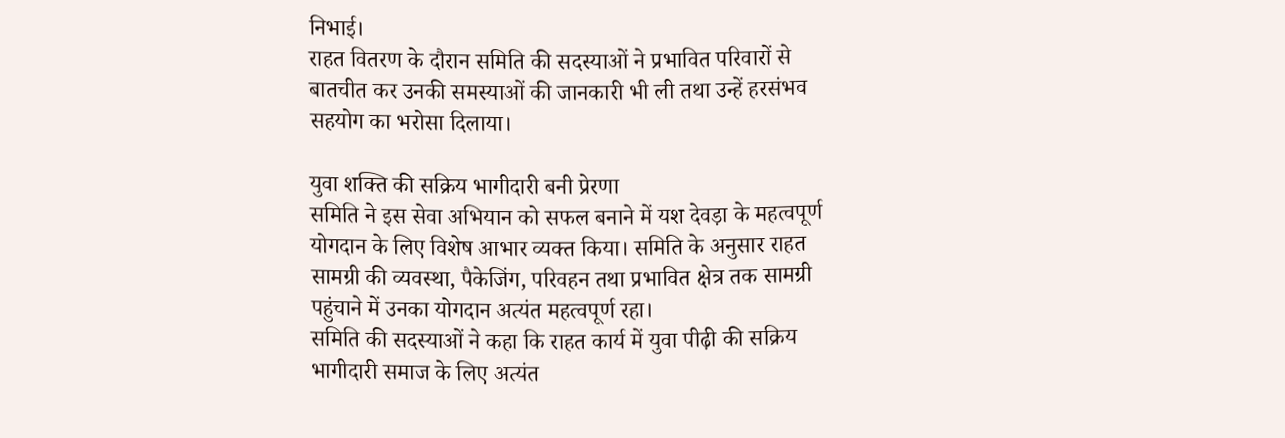निभाई।
राहत वितरण के दौरान समिति की सदस्याओं ने प्रभावित परिवारों से बातचीत कर उनकी समस्याओं की जानकारी भी ली तथा उन्हें हरसंभव सहयोग का भरोसा दिलाया।

युवा शक्ति की सक्रिय भागीदारी बनी प्रेरणा
समिति ने इस सेवा अभियान को सफल बनाने में यश देवड़ा के महत्वपूर्ण योगदान के लिए विशेष आभार व्यक्त किया। समिति के अनुसार राहत सामग्री की व्यवस्था, पैकेजिंग, परिवहन तथा प्रभावित क्षेत्र तक सामग्री पहुंचाने में उनका योगदान अत्यंत महत्वपूर्ण रहा।
समिति की सदस्याओं ने कहा कि राहत कार्य में युवा पीढ़ी की सक्रिय भागीदारी समाज के लिए अत्यंत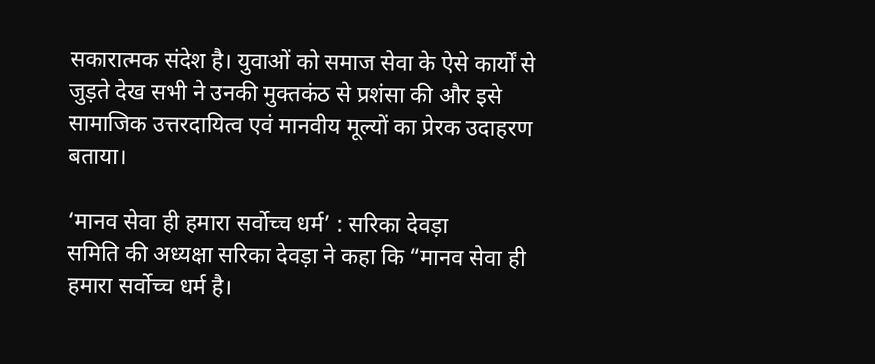सकारात्मक संदेश है। युवाओं को समाज सेवा के ऐसे कार्यों से जुड़ते देख सभी ने उनकी मुक्तकंठ से प्रशंसा की और इसे सामाजिक उत्तरदायित्व एवं मानवीय मूल्यों का प्रेरक उदाहरण बताया।

‘मानव सेवा ही हमारा सर्वोच्च धर्म’ : सरिका देवड़ा
समिति की अध्यक्षा सरिका देवड़ा ने कहा कि “मानव सेवा ही हमारा सर्वोच्च धर्म है।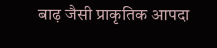बाढ़ जैसी प्राकृतिक आपदा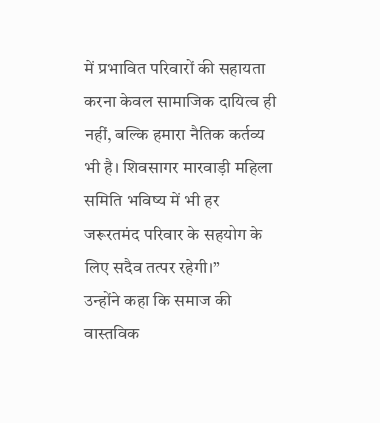में प्रभावित परिवारों की सहायता करना केवल सामाजिक दायित्व ही नहीं, बल्कि हमारा नैतिक कर्तव्य भी है। शिवसागर मारवाड़ी महिला समिति भविष्य में भी हर जरूरतमंद परिवार के सहयोग के लिए सदैव तत्पर रहेगी।”
उन्होंने कहा कि समाज की वास्तविक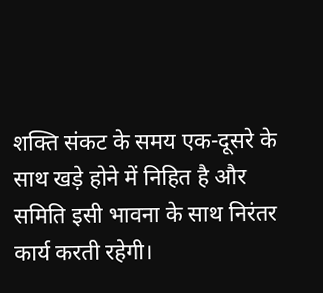शक्ति संकट के समय एक-दूसरे के साथ खड़े होने में निहित है और समिति इसी भावना के साथ निरंतर कार्य करती रहेगी।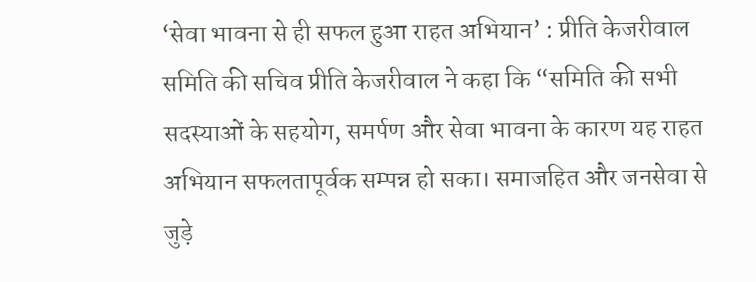‘सेवा भावना से ही सफल हुआ राहत अभियान’ : प्रीति केजरीवाल
समिति की सचिव प्रीति केजरीवाल ने कहा कि “समिति की सभी सदस्याओं के सहयोग, समर्पण और सेवा भावना के कारण यह राहत अभियान सफलतापूर्वक सम्पन्न हो सका। समाजहित और जनसेवा से जुड़े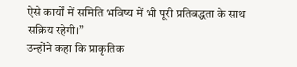ऐसे कार्यों में समिति भविष्य में भी पूरी प्रतिबद्धता के साथ सक्रिय रहेगी।”
उन्होंने कहा कि प्राकृतिक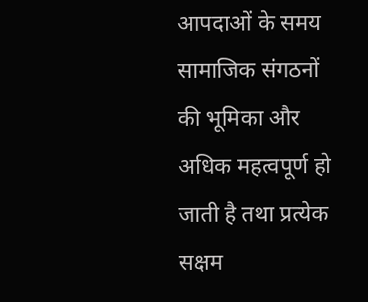आपदाओं के समय सामाजिक संगठनों की भूमिका और अधिक महत्वपूर्ण हो जाती है तथा प्रत्येक सक्षम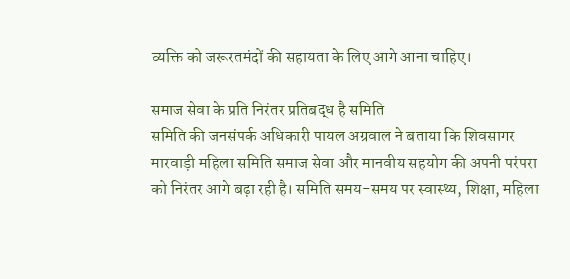व्यक्ति को जरूरतमंदों की सहायता के लिए आगे आना चाहिए।

समाज सेवा के प्रति निरंतर प्रतिबद्ध है समिति
समिति की जनसंपर्क अधिकारी पायल अग्रवाल ने बताया कि शिवसागर मारवाड़ी महिला समिति समाज सेवा और मानवीय सहयोग की अपनी परंपरा को निरंतर आगे बढ़ा रही है। समिति समय-समय पर स्वास्थ्य, शिक्षा, महिला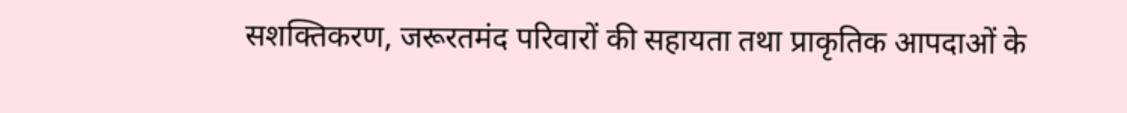सशक्तिकरण, जरूरतमंद परिवारों की सहायता तथा प्राकृतिक आपदाओं के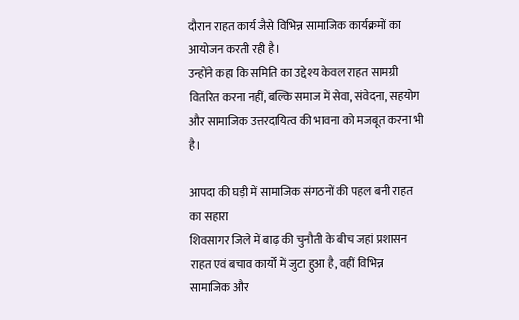दौरान राहत कार्य जैसे विभिन्न सामाजिक कार्यक्रमों का आयोजन करती रही है।
उन्होंने कहा कि समिति का उद्देश्य केवल राहत सामग्री वितरित करना नहीं, बल्कि समाज में सेवा, संवेदना, सहयोग और सामाजिक उत्तरदायित्व की भावना को मजबूत करना भी है।

आपदा की घड़ी में सामाजिक संगठनों की पहल बनी राहत का सहारा
शिवसागर जिले में बाढ़ की चुनौती के बीच जहां प्रशासन राहत एवं बचाव कार्यों में जुटा हुआ है, वहीं विभिन्न सामाजिक और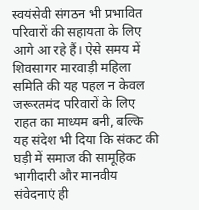स्वयंसेवी संगठन भी प्रभावित परिवारों की सहायता के लिए आगे आ रहे हैं। ऐसे समय में शिवसागर मारवाड़ी महिला समिति की यह पहल न केवल जरूरतमंद परिवारों के लिए राहत का माध्यम बनी, बल्कि यह संदेश भी दिया कि संकट की घड़ी में समाज की सामूहिक भागीदारी और मानवीय संवेदनाएं ही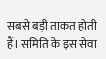सबसे बड़ी ताकत होती हैं। समिति के इस सेवा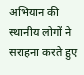अभियान की स्थानीय लोगों ने सराहना करते हुए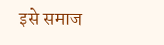इसे समाज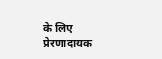के लिए प्रेरणादायक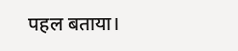पहल बताया।